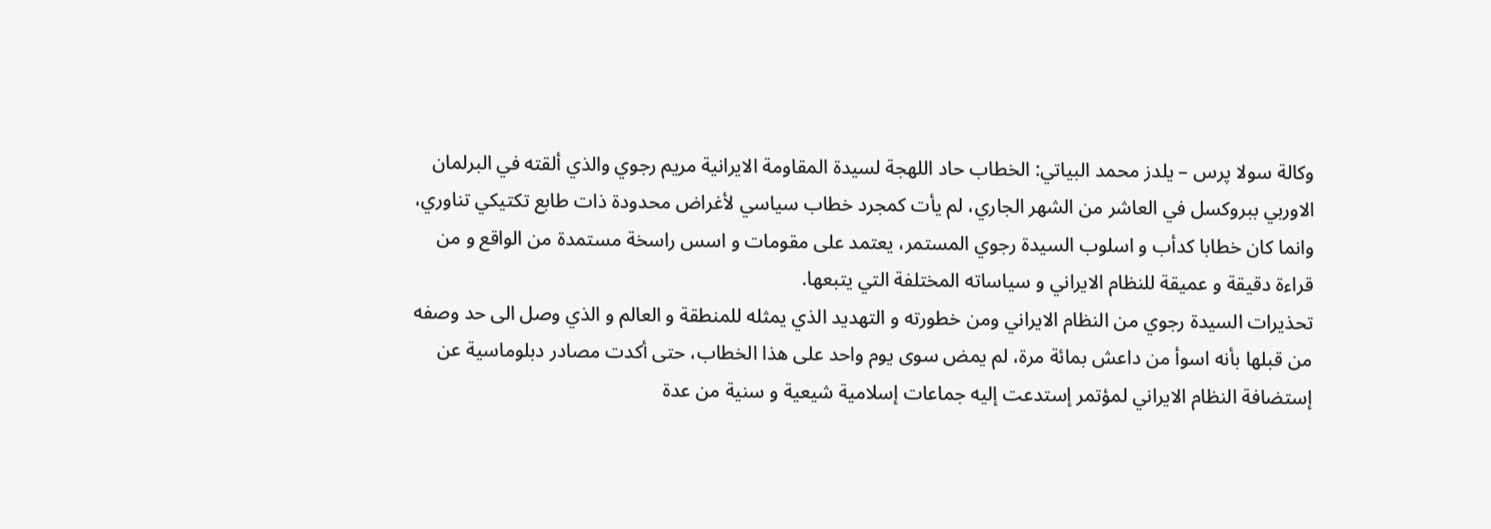وكالة سولا پرس – يلدز محمد البياتي: الخطاب حاد اللهجة لسيدة المقاومة الايرانية مريم رجوي والذي ألقته في البرلمان الاوربي ببروکسل في العاشر من الشهر الجاري، لم يأت کمجرد خطاب سياسي لأغراض محدودة ذات طابع تکتيکي تناوري، وانما کان خطابا کدأب و اسلوب السيدة رجوي المستمر، يعتمد على مقومات و اسس راسخة مستمدة من الواقع و من قراءة دقيقة و عميقة للنظام الايراني و سياساته المختلفة التي يتبعها.
تحذيرات السيدة رجوي من النظام الايراني ومن خطورته و التهديد الذي يمثله للمنطقة و العالم و الذي وصل الى حد وصفه من قبلها بأنه اسوأ من داعش بمائة مرة، لم يمض سوى يوم واحد على هذا الخطاب، حتى أکدت مصادر دبلوماسية عن إستضافة النظام الايراني لمؤتمر إستدعت إليه جماعات إسلامية شيعية و سنية من عدة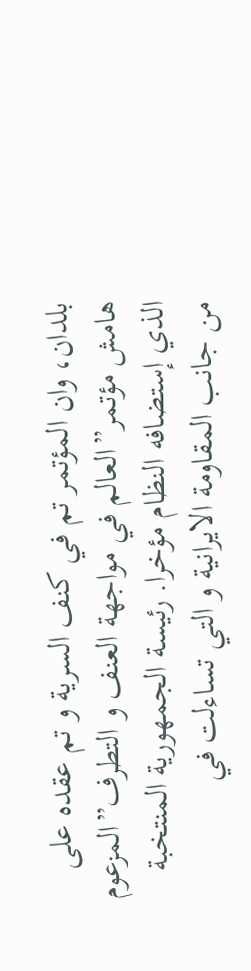بلدان، وان المؤتمر تم في کنف السرية و تم عقده على هامش مؤتمر”العالم في مواجهة العنف و التطرف”المزعوم الذي إستضافه النظام مؤخرا. رئيسة الجمهورية المنتخبة من جانب المقاومة الايرانية و التي تساءلت في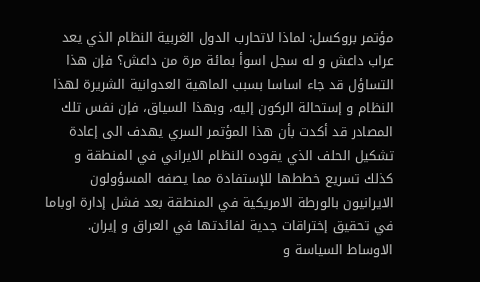مؤتمر بروکسل: لماذا لاتحارب الدول الغربية النظام الذي يعد عراب داعش و له سجل اسوأ بمائة مرة من داعش؟ فإن هذا التساؤل قد جاء اساسا بسبب الماهية العدوانية الشريرة لهذا النظام و إستحالة الرکون إليه، وبهذا السياق، فإن نفس تلك المصادر قد أکدت بأن هذا المؤتمر السري يهدف الى إعادة تشکيل الحلف الذي يقوده النظام الايراني في المنطقة و کذلك تسريع خططها للإستفادة مما يصفه المسؤولون الايرانيون بالورطة الامريکية في المنطقة بعد فشل إدارة اوباما في تحقيق إختراقات جدية لفائدتها في العراق و إيران. الاوساط السياسة و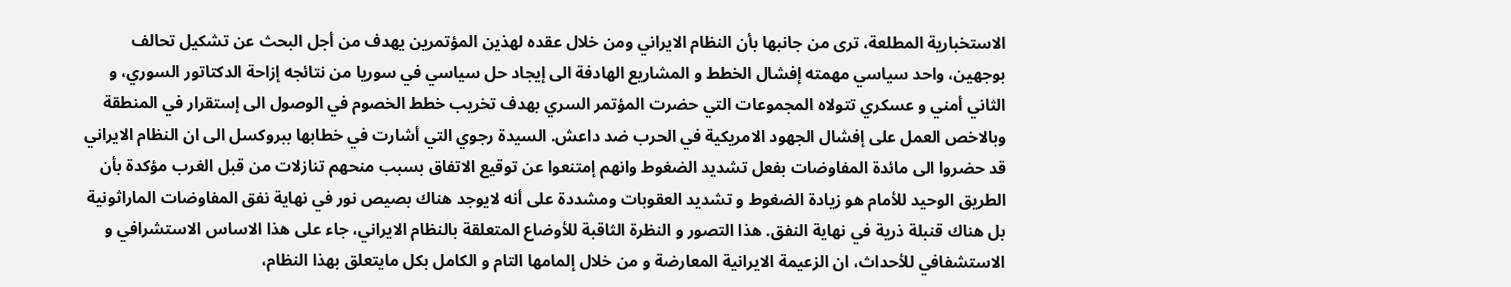الاستخبارية المطلعة، ترى من جانبها بأن النظام الايراني ومن خلال عقده لهذين المؤتمرين يهدف من أجل البحث عن تشکيل تحالف بوجهين، واحد سياسي مهمته إفشال الخطط و المشاريع الهادفة الى إيجاد حل سياسي في سوريا من نتائجه إزاحة الدکتاتور السوري، و الثاني أمني و عسکري تتولاه المجموعات التي حضرت المؤتمر السري بهدف تخريب خطط الخصوم في الوصول الى إستقرار في المنطقة وبالاخص العمل على إفشال الجهود الامريکية في الحرب ضد داعش. السيدة رجوي التي أشارت في خطابها ببروکسل الى ان النظام الايراني قد حضروا الى مائدة المفاوضات بفعل تشديد الضغوط وانهم إمتنعوا عن توقيع الاتفاق بسبب منحهم تنازلات من قبل الغرب مؤکدة بأن الطريق الوحيد للأمام هو زيادة الضغوط و تشديد العقوبات ومشددة على أنه لايوجد هناك بصيص نور في نهاية نفق المفاوضات الماراثونية بل هناك قنبلة ذرية في نهاية النفق. هذا التصور و النظرة الثاقبة للأوضاع المتعلقة بالنظام الايراني، جاء على هذا الاساس الاستشرافي و الاستشفافي للأحداث، ان الزعيمة الايرانية المعارضة و من خلال إلمامها التام و الکامل بکل مايتعلق بهذا النظام،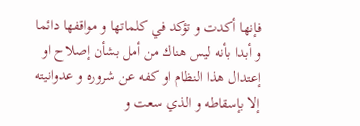فإنها أکدت و تؤکد في کلماتها و مواقفها دائما و أبدا بأنه ليس هناك من أمل بشأن إصلاح او إعتدال هذا النظام او کفه عن شروره و عدوانيته إلا بإسقاطه و الذي سعت و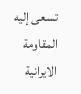تسعى إليه المقاومة الايرانية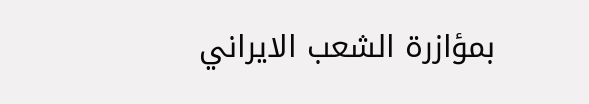بمؤازرة الشعب الايراني